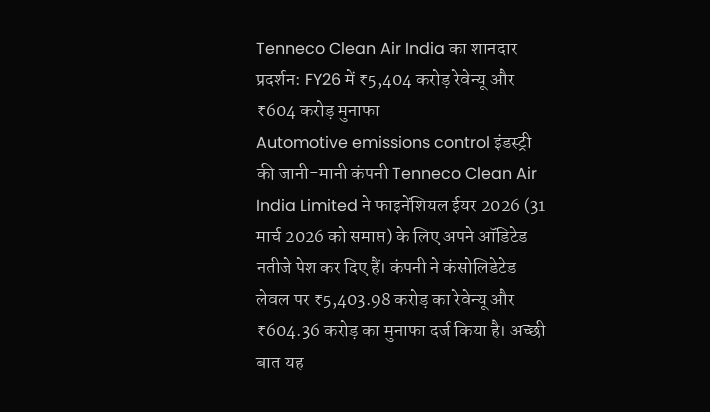Tenneco Clean Air India का शानदार प्रदर्शन: FY26 में ₹5,404 करोड़ रेवेन्यू और ₹604 करोड़ मुनाफा
Automotive emissions control इंडस्ट्री की जानी-मानी कंपनी Tenneco Clean Air India Limited ने फाइनेंशियल ईयर 2026 (31 मार्च 2026 को समाप्त) के लिए अपने ऑडिटेड नतीजे पेश कर दिए हैं। कंपनी ने कंसोलिडेटेड लेवल पर ₹5,403.98 करोड़ का रेवेन्यू और ₹604.36 करोड़ का मुनाफा दर्ज किया है। अच्छी बात यह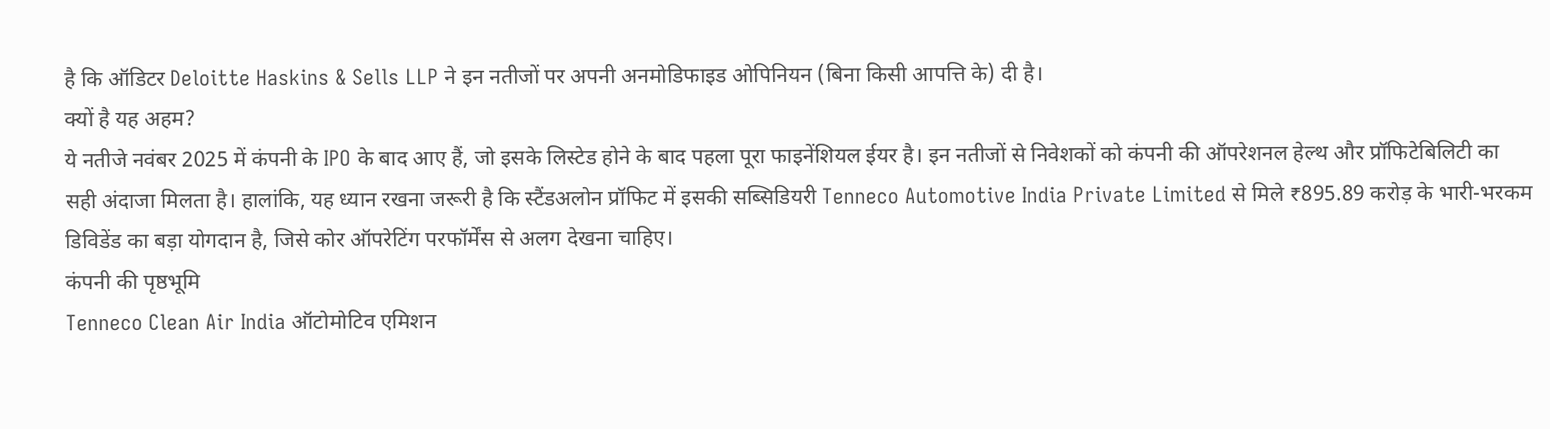है कि ऑडिटर Deloitte Haskins & Sells LLP ने इन नतीजों पर अपनी अनमोडिफाइड ओपिनियन (बिना किसी आपत्ति के) दी है।
क्यों है यह अहम?
ये नतीजे नवंबर 2025 में कंपनी के IPO के बाद आए हैं, जो इसके लिस्टेड होने के बाद पहला पूरा फाइनेंशियल ईयर है। इन नतीजों से निवेशकों को कंपनी की ऑपरेशनल हेल्थ और प्रॉफिटेबिलिटी का सही अंदाजा मिलता है। हालांकि, यह ध्यान रखना जरूरी है कि स्टैंडअलोन प्रॉफिट में इसकी सब्सिडियरी Tenneco Automotive India Private Limited से मिले ₹895.89 करोड़ के भारी-भरकम डिविडेंड का बड़ा योगदान है, जिसे कोर ऑपरेटिंग परफॉर्मेंस से अलग देखना चाहिए।
कंपनी की पृष्ठभूमि
Tenneco Clean Air India ऑटोमोटिव एमिशन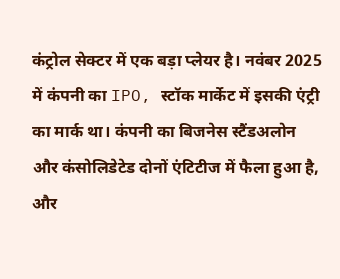कंट्रोल सेक्टर में एक बड़ा प्लेयर है। नवंबर 2025 में कंपनी का IPO, स्टॉक मार्केट में इसकी एंट्री का मार्क था। कंपनी का बिजनेस स्टैंडअलोन और कंसोलिडेटेड दोनों एंटिटीज में फैला हुआ है, और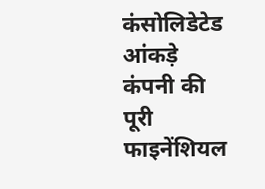कंसोलिडेटेड आंकड़े कंपनी की पूरी फाइनेंशियल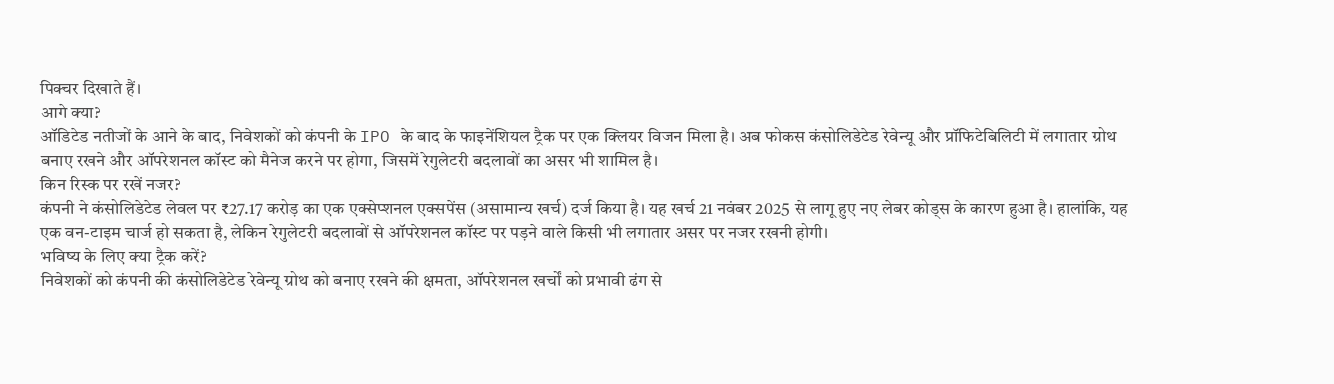पिक्चर दिखाते हैं।
आगे क्या?
ऑडिटेड नतीजों के आने के बाद, निवेशकों को कंपनी के IPO के बाद के फाइनेंशियल ट्रैक पर एक क्लियर विजन मिला है। अब फोकस कंसोलिडेटेड रेवेन्यू और प्रॉफिटेबिलिटी में लगातार ग्रोथ बनाए रखने और ऑपरेशनल कॉस्ट को मैनेज करने पर होगा, जिसमें रेगुलेटरी बदलावों का असर भी शामिल है।
किन रिस्क पर रखें नजर?
कंपनी ने कंसोलिडेटेड लेवल पर ₹27.17 करोड़ का एक एक्सेप्शनल एक्सपेंस (असामान्य खर्च) दर्ज किया है। यह खर्च 21 नवंबर 2025 से लागू हुए नए लेबर कोड्स के कारण हुआ है। हालांकि, यह एक वन-टाइम चार्ज हो सकता है, लेकिन रेगुलेटरी बदलावों से ऑपरेशनल कॉस्ट पर पड़ने वाले किसी भी लगातार असर पर नजर रखनी होगी।
भविष्य के लिए क्या ट्रैक करें?
निवेशकों को कंपनी की कंसोलिडेटेड रेवेन्यू ग्रोथ को बनाए रखने की क्षमता, ऑपरेशनल खर्चों को प्रभावी ढंग से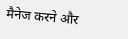मैनेज करने और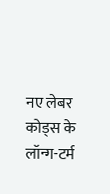नए लेबर कोड्स के लॉन्ग-टर्म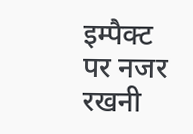इम्पैक्ट पर नजर रखनी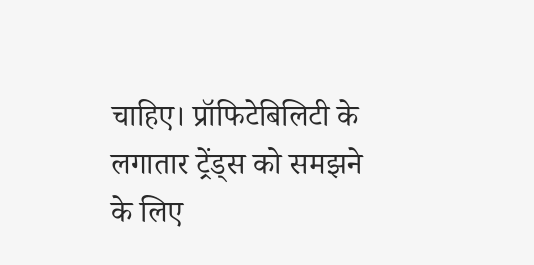चाहिए। प्रॉफिटेबिलिटी के लगातार ट्रेंड्स को समझने के लिए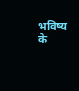भविष्य के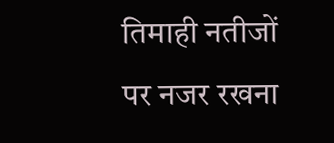तिमाही नतीजों पर नजर रखना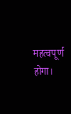महत्वपूर्ण होगा।